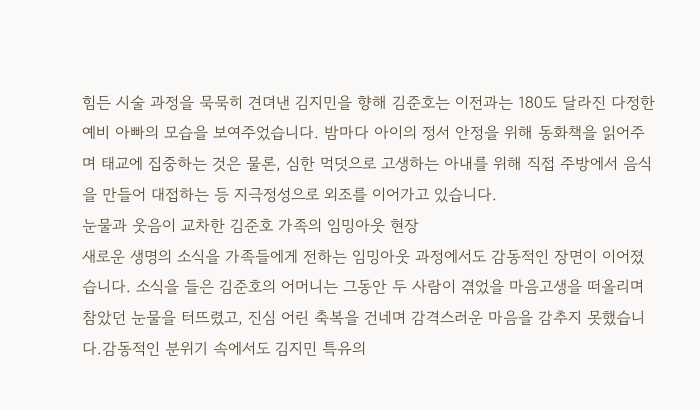힘든 시술 과정을 묵묵히 견뎌낸 김지민을 향해 김준호는 이전과는 180도 달라진 다정한 예비 아빠의 모습을 보여주었습니다. 밤마다 아이의 정서 안정을 위해 동화책을 읽어주며 태교에 집중하는 것은 물론, 심한 먹덧으로 고생하는 아내를 위해 직접 주방에서 음식을 만들어 대접하는 등 지극정성으로 외조를 이어가고 있습니다.
눈물과 웃음이 교차한 김준호 가족의 임밍아웃 현장
새로운 생명의 소식을 가족들에게 전하는 임밍아웃 과정에서도 감동적인 장면이 이어졌습니다. 소식을 들은 김준호의 어머니는 그동안 두 사람이 겪었을 마음고생을 떠올리며 참았던 눈물을 터뜨렸고, 진심 어린 축복을 건네며 감격스러운 마음을 감추지 못했습니다.감동적인 분위기 속에서도 김지민 특유의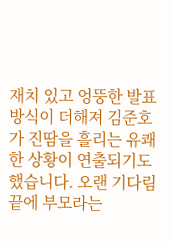재치 있고 엉뚱한 발표 방식이 더해져 김준호가 진땀을 흘리는 유쾌한 상황이 연출되기도 했습니다. 오랜 기다림 끝에 부모라는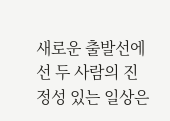새로운 출발선에 선 두 사람의 진정성 있는 일상은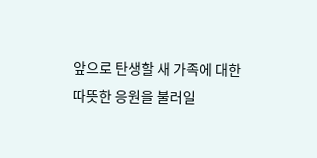앞으로 탄생할 새 가족에 대한 따뜻한 응원을 불러일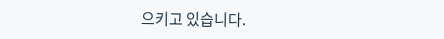으키고 있습니다.